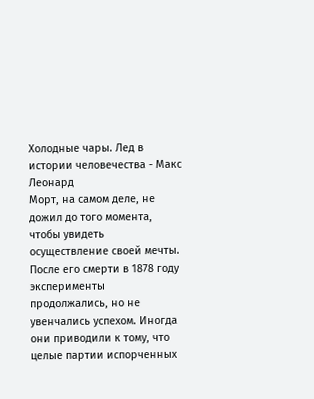Холодные чары. Лед в истории человечества - Макс Леонард
Морт, на самом деле, не дожил до того момента, чтобы увидеть осуществление своей мечты. После его смерти в 1878 году эксперименты продолжались, но не увенчались успехом. Иногда они приводили к тому, что целые партии испорченных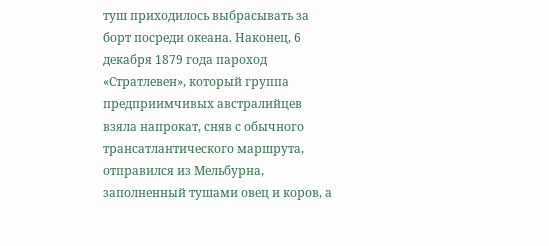туш приходилось выбрасывать за борт посреди океана. Наконец, 6 декабря 1879 года пароход «Стратлевен», который группа предприимчивых австралийцев взяла напрокат, сняв с обычного трансатлантического маршрута, отправился из Мельбурна, заполненный тушами овец и коров, а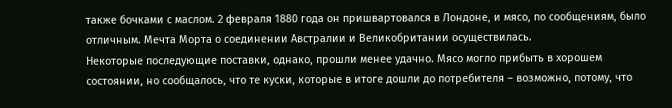также бочками с маслом. 2 февраля 1880 года он пришвартовался в Лондоне, и мясо, по сообщениям, было отличным. Мечта Морта о соединении Австралии и Великобритании осуществилась.
Некоторые последующие поставки, однако, прошли менее удачно. Мясо могло прибыть в хорошем состоянии, но сообщалось, что те куски, которые в итоге дошли до потребителя – возможно, потому, что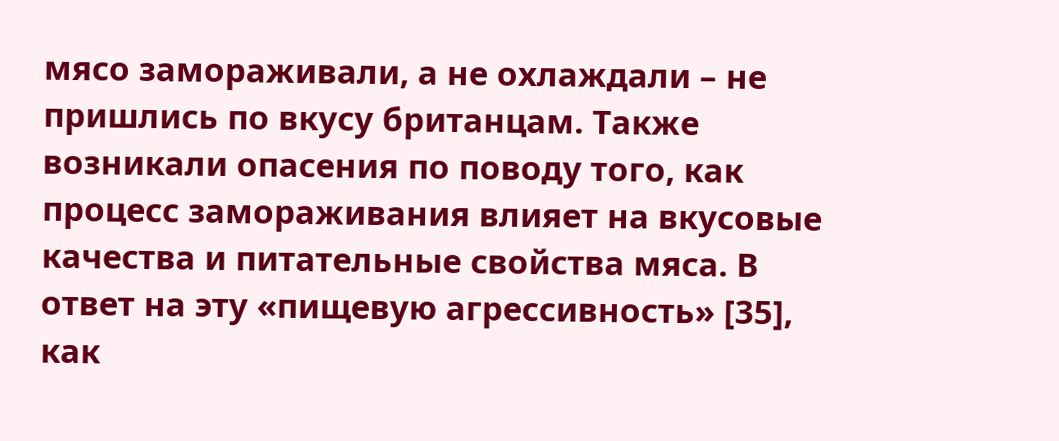мясо замораживали, а не охлаждали – не пришлись по вкусу британцам. Также возникали опасения по поводу того, как процесс замораживания влияет на вкусовые качества и питательные свойства мяса. В ответ на эту «пищевую агрессивность» [35], как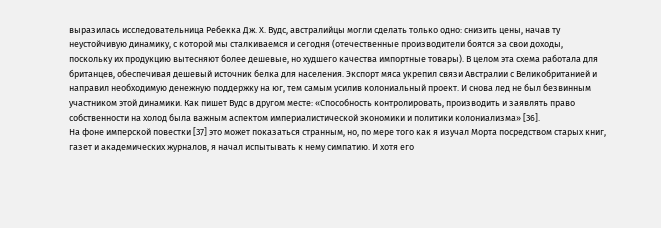выразилась исследовательница Ребекка Дж. Х. Вудс, австралийцы могли сделать только одно: снизить цены, начав ту неустойчивую динамику, с которой мы сталкиваемся и сегодня (отечественные производители боятся за свои доходы, поскольку их продукцию вытесняют более дешевые, но худшего качества импортные товары). В целом эта схема работала для британцев, обеспечивая дешевый источник белка для населения. Экспорт мяса укрепил связи Австралии с Великобританией и направил необходимую денежную поддержку на юг, тем самым усилив колониальный проект. И снова лед не был безвинным участником этой динамики. Как пишет Вудс в другом месте: «Способность контролировать, производить и заявлять право собственности на холод была важным аспектом империалистической экономики и политики колониализма» [36].
На фоне имперской повестки [37] это может показаться странным, но, по мере того как я изучал Морта посредством старых книг, газет и академических журналов, я начал испытывать к нему симпатию. И хотя его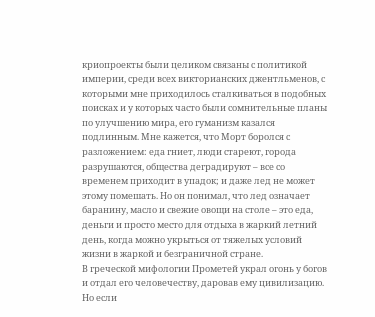криопроекты были целиком связаны с политикой империи, среди всех викторианских джентльменов, с которыми мне приходилось сталкиваться в подобных поисках и у которых часто были сомнительные планы по улучшению мира, его гуманизм казался подлинным. Мне кажется, что Морт боролся с разложением: еда гниет, люди стареют, города разрушаются, общества деградируют – все со временем приходит в упадок; и даже лед не может этому помешать. Но он понимал, что лед означает баранину, масло и свежие овощи на столе – это еда, деньги и просто место для отдыха в жаркий летний день, когда можно укрыться от тяжелых условий жизни в жаркой и безграничной стране.
В греческой мифологии Прометей украл огонь у богов и отдал его человечеству, даровав ему цивилизацию. Но если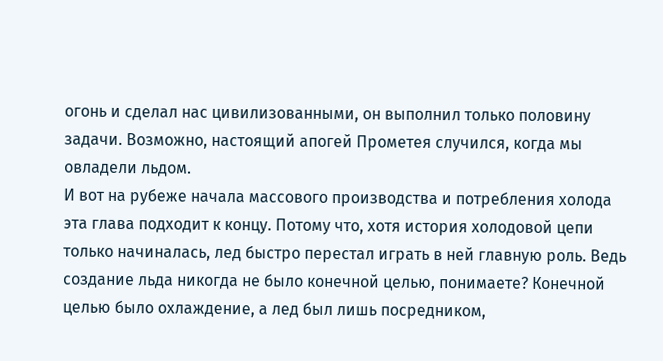огонь и сделал нас цивилизованными, он выполнил только половину задачи. Возможно, настоящий апогей Прометея случился, когда мы овладели льдом.
И вот на рубеже начала массового производства и потребления холода эта глава подходит к концу. Потому что, хотя история холодовой цепи только начиналась, лед быстро перестал играть в ней главную роль. Ведь создание льда никогда не было конечной целью, понимаете? Конечной целью было охлаждение, а лед был лишь посредником,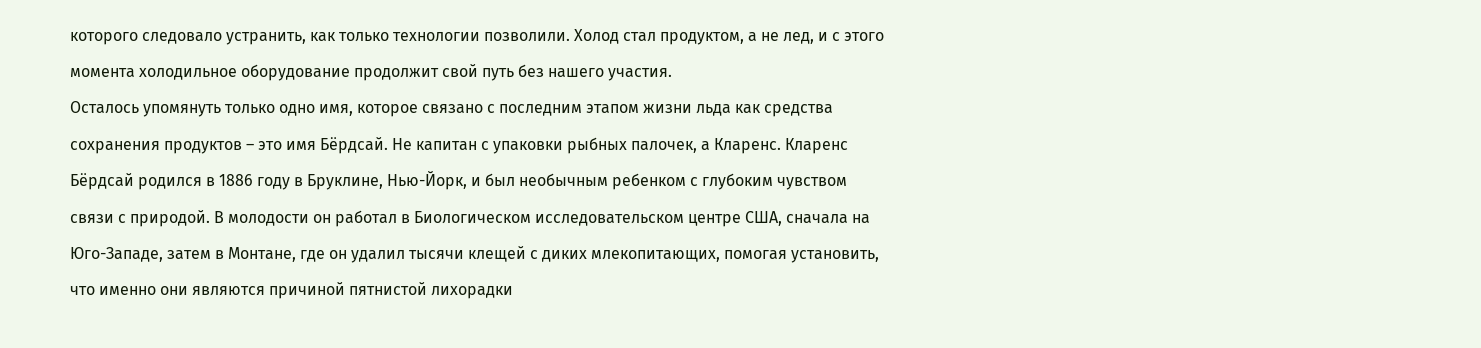которого следовало устранить, как только технологии позволили. Холод стал продуктом, а не лед, и с этого момента холодильное оборудование продолжит свой путь без нашего участия.
Осталось упомянуть только одно имя, которое связано с последним этапом жизни льда как средства сохранения продуктов – это имя Бёрдсай. Не капитан с упаковки рыбных палочек, а Кларенс. Кларенс Бёрдсай родился в 1886 году в Бруклине, Нью-Йорк, и был необычным ребенком с глубоким чувством связи с природой. В молодости он работал в Биологическом исследовательском центре США, сначала на Юго-Западе, затем в Монтане, где он удалил тысячи клещей с диких млекопитающих, помогая установить, что именно они являются причиной пятнистой лихорадки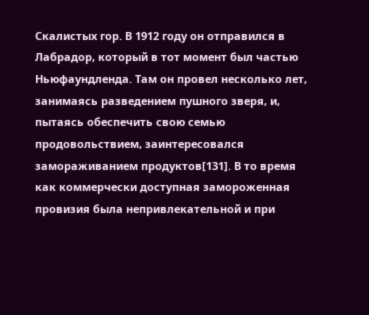Скалистых гор. В 1912 году он отправился в Лабрадор, который в тот момент был частью Ньюфаундленда. Там он провел несколько лет, занимаясь разведением пушного зверя, и, пытаясь обеспечить свою семью продовольствием, заинтересовался замораживанием продуктов[131]. В то время как коммерчески доступная замороженная провизия была непривлекательной и при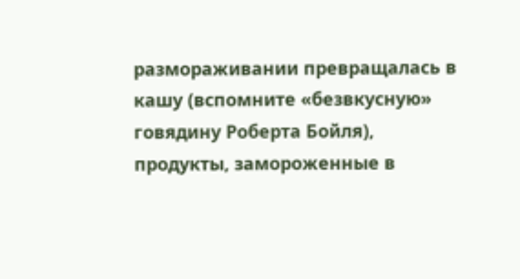размораживании превращалась в кашу (вспомните «безвкусную» говядину Роберта Бойля), продукты, замороженные в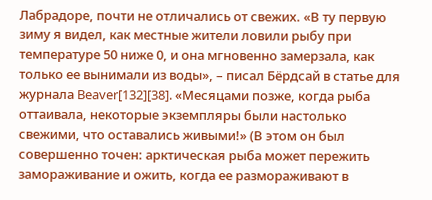Лабрадоре, почти не отличались от свежих. «В ту первую зиму я видел, как местные жители ловили рыбу при температуре 50 ниже 0, и она мгновенно замерзала, как только ее вынимали из воды», – писал Бёрдсай в статье для журнала Beaver[132][38]. «Месяцами позже, когда рыба оттаивала, некоторые экземпляры были настолько свежими, что оставались живыми!» (В этом он был совершенно точен: арктическая рыба может пережить замораживание и ожить, когда ее размораживают в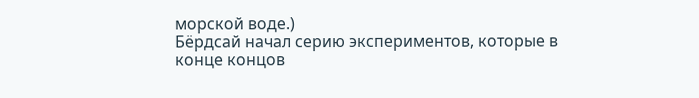морской воде.)
Бёрдсай начал серию экспериментов, которые в конце концов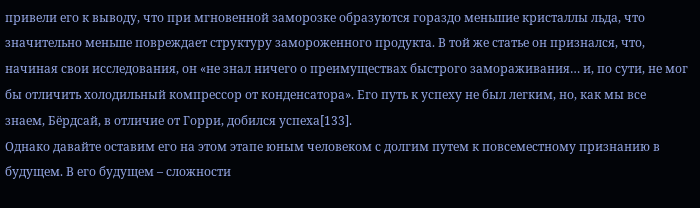привели его к выводу, что при мгновенной заморозке образуются гораздо меньшие кристаллы льда, что значительно меньше повреждает структуру замороженного продукта. В той же статье он признался, что, начиная свои исследования, он «не знал ничего о преимуществах быстрого замораживания… и, по сути, не мог бы отличить холодильный компрессор от конденсатора». Его путь к успеху не был легким, но, как мы все знаем, Бёрдсай, в отличие от Горри, добился успеха[133].
Однако давайте оставим его на этом этапе юным человеком с долгим путем к повсеместному признанию в будущем. В его будущем – сложности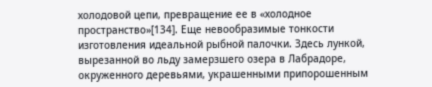холодовой цепи, превращение ее в «холодное пространство»[134]. Еще невообразимые тонкости изготовления идеальной рыбной палочки. Здесь лункой, вырезанной во льду замерзшего озера в Лабрадоре, окруженного деревьями, украшенными припорошенным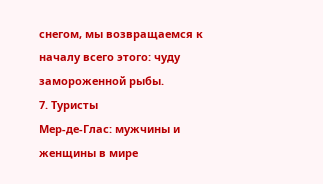снегом, мы возвращаемся к началу всего этого: чуду замороженной рыбы.
7. Туристы
Мер-де-Глас: мужчины и женщины в мире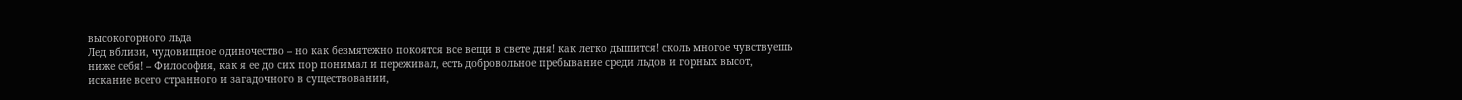высокогорного льда
Лед вблизи, чудовищное одиночество – но как безмятежно покоятся все вещи в свете дня! как легко дышится! сколь многое чувствуешь ниже себя! – Философия, как я ее до сих пор понимал и переживал, есть добровольное пребывание среди льдов и горных высот, искание всего странного и загадочного в существовании,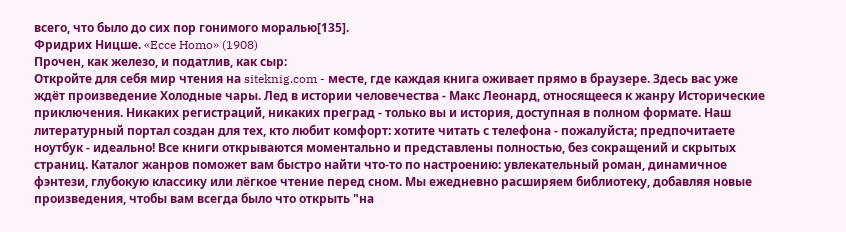всего, что было до сих пор гонимого моралью[135].
Фридрих Ницше. «Ecce Homo» (1908)
Прочен, как железо, и податлив, как сыр:
Откройте для себя мир чтения на siteknig.com - месте, где каждая книга оживает прямо в браузере. Здесь вас уже ждёт произведение Холодные чары. Лед в истории человечества - Макс Леонард, относящееся к жанру Исторические приключения. Никаких регистраций, никаких преград - только вы и история, доступная в полном формате. Наш литературный портал создан для тех, кто любит комфорт: хотите читать с телефона - пожалуйста; предпочитаете ноутбук - идеально! Все книги открываются моментально и представлены полностью, без сокращений и скрытых страниц. Каталог жанров поможет вам быстро найти что-то по настроению: увлекательный роман, динамичное фэнтези, глубокую классику или лёгкое чтение перед сном. Мы ежедневно расширяем библиотеку, добавляя новые произведения, чтобы вам всегда было что открыть "на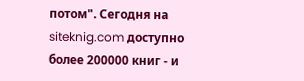потом". Сегодня на siteknig.com доступно более 200000 книг - и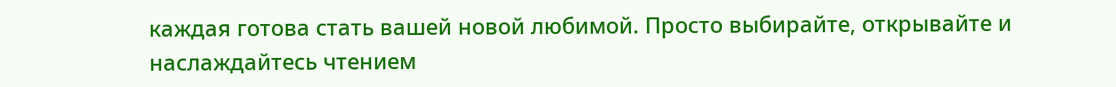каждая готова стать вашей новой любимой. Просто выбирайте, открывайте и наслаждайтесь чтением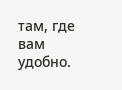там, где вам удобно.